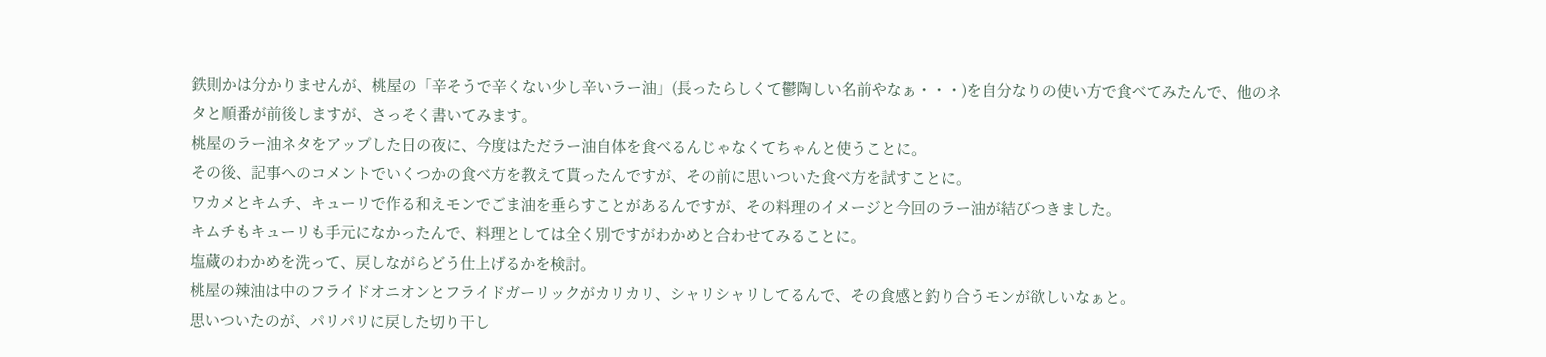鉄則かは分かりませんが、桃屋の「辛そうで辛くない少し辛いラー油」(長ったらしくて鬱陶しい名前やなぁ・・・)を自分なりの使い方で食べてみたんで、他のネタと順番が前後しますが、さっそく書いてみます。
桃屋のラー油ネタをアップした日の夜に、今度はただラー油自体を食べるんじゃなくてちゃんと使うことに。
その後、記事へのコメントでいくつかの食べ方を教えて貰ったんですが、その前に思いついた食べ方を試すことに。
ワカメとキムチ、キューリで作る和えモンでごま油を垂らすことがあるんですが、その料理のイメージと今回のラー油が結びつきました。
キムチもキューリも手元になかったんで、料理としては全く別ですがわかめと合わせてみることに。
塩蔵のわかめを洗って、戻しながらどう仕上げるかを検討。
桃屋の辣油は中のフライドオニオンとフライドガーリックがカリカリ、シャリシャリしてるんで、その食感と釣り合うモンが欲しいなぁと。
思いついたのが、パリパリに戻した切り干し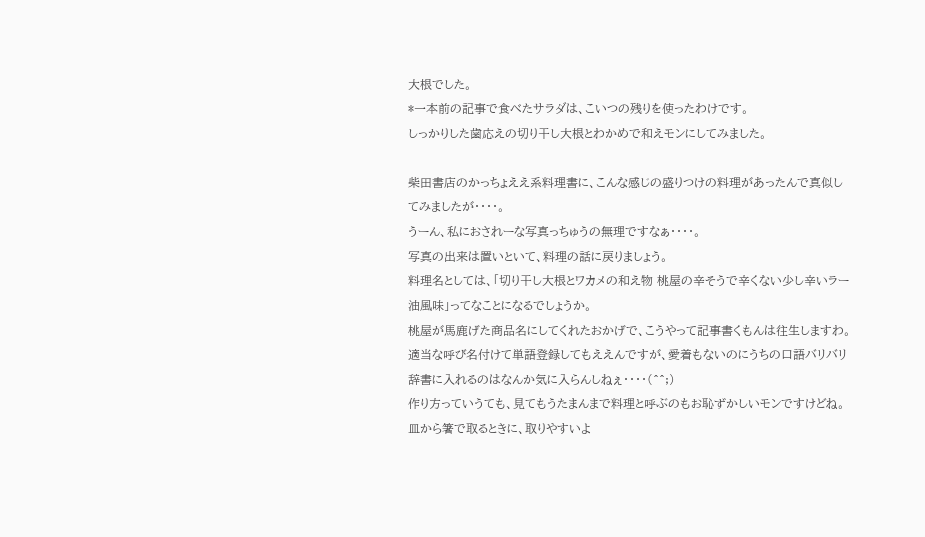大根でした。
*一本前の記事で食べたサラダは、こいつの残りを使ったわけです。
しっかりした歯応えの切り干し大根とわかめで和えモンにしてみました。

柴田書店のかっちょええ系料理書に、こんな感じの盛りつけの料理があったんで真似してみましたが・・・・。
うーん、私におされーな写真っちゅうの無理ですなぁ・・・・。
写真の出来は置いといて、料理の話に戻りましょう。
料理名としては、「切り干し大根とワカメの和え物 桃屋の辛そうで辛くない少し辛いラー油風味」ってなことになるでしょうか。
桃屋が馬鹿げた商品名にしてくれたおかげで、こうやって記事書くもんは往生しますわ。
適当な呼び名付けて単語登録してもええんですが、愛着もないのにうちの口語バリバリ辞書に入れるのはなんか気に入らんしねぇ・・・・(^^;)
作り方っていうても、見てもうたまんまで料理と呼ぶのもお恥ずかしいモンですけどね。
皿から箸で取るときに、取りやすいよ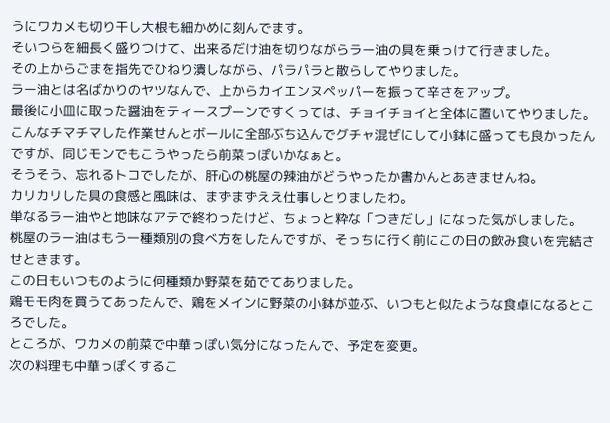うにワカメも切り干し大根も細かめに刻んでます。
そいつらを細長く盛りつけて、出来るだけ油を切りながらラー油の具を乗っけて行きました。
その上からごまを指先でひねり潰しながら、パラパラと散らしてやりました。
ラー油とは名ばかりのヤツなんで、上からカイエンヌペッパーを振って辛さをアップ。
最後に小皿に取った醤油をティースプーンですくっては、チョイチョイと全体に置いてやりました。
こんなチマチマした作業せんとボールに全部ぶち込んでグチャ混ぜにして小鉢に盛っても良かったんですが、同じモンでもこうやったら前菜っぽいかなぁと。
そうそう、忘れるトコでしたが、肝心の桃屋の辣油がどうやったか書かんとあきませんね。
カリカリした具の食感と風味は、まずまずええ仕事しとりましたわ。
単なるラー油やと地味なアテで終わったけど、ちょっと粋な「つきだし」になった気がしました。
桃屋のラー油はもう一種類別の食べ方をしたんですが、そっちに行く前にこの日の飲み食いを完結させときます。
この日もいつものように何種類か野菜を茹でてありました。
鶏モモ肉を買うてあったんで、鶏をメインに野菜の小鉢が並ぶ、いつもと似たような食卓になるところでした。
ところが、ワカメの前菜で中華っぽい気分になったんで、予定を変更。
次の料理も中華っぽくするこ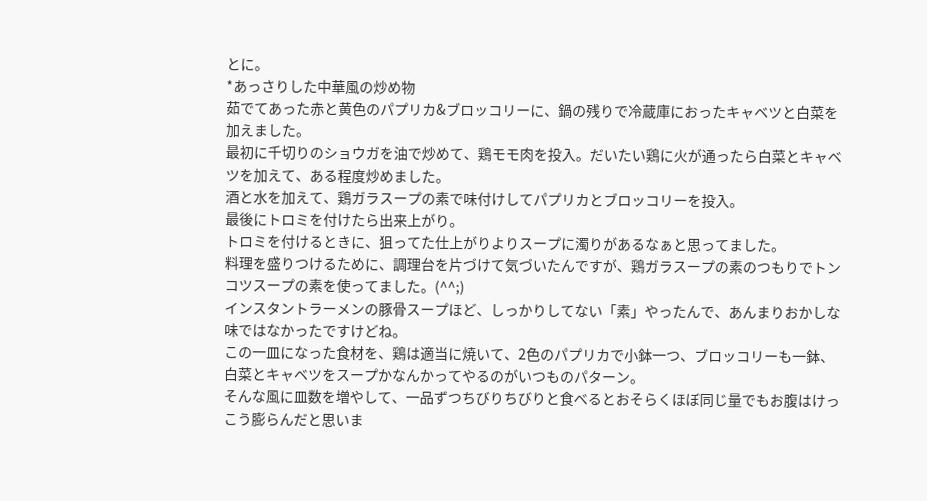とに。
*あっさりした中華風の炒め物
茹でてあった赤と黄色のパプリカ&ブロッコリーに、鍋の残りで冷蔵庫におったキャベツと白菜を加えました。
最初に千切りのショウガを油で炒めて、鶏モモ肉を投入。だいたい鶏に火が通ったら白菜とキャベツを加えて、ある程度炒めました。
酒と水を加えて、鶏ガラスープの素で味付けしてパプリカとブロッコリーを投入。
最後にトロミを付けたら出来上がり。
トロミを付けるときに、狙ってた仕上がりよりスープに濁りがあるなぁと思ってました。
料理を盛りつけるために、調理台を片づけて気づいたんですが、鶏ガラスープの素のつもりでトンコツスープの素を使ってました。(^^;)
インスタントラーメンの豚骨スープほど、しっかりしてない「素」やったんで、あんまりおかしな味ではなかったですけどね。
この一皿になった食材を、鶏は適当に焼いて、2色のパプリカで小鉢一つ、ブロッコリーも一鉢、白菜とキャベツをスープかなんかってやるのがいつものパターン。
そんな風に皿数を増やして、一品ずつちびりちびりと食べるとおそらくほぼ同じ量でもお腹はけっこう膨らんだと思いま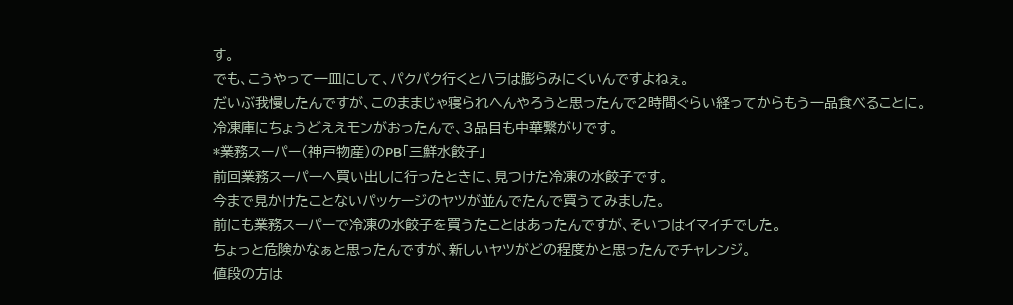す。
でも、こうやって一皿にして、パクパク行くとハラは膨らみにくいんですよねぇ。
だいぶ我慢したんですが、このままじゃ寝られへんやろうと思ったんで2時間ぐらい経ってからもう一品食べることに。
冷凍庫にちょうどええモンがおったんで、3品目も中華繋がりです。
*業務スーパー(神戸物産)のPB「三鮮水餃子」
前回業務スーパーへ買い出しに行ったときに、見つけた冷凍の水餃子です。
今まで見かけたことないパッケージのヤツが並んでたんで買うてみました。
前にも業務スーパーで冷凍の水餃子を買うたことはあったんですが、そいつはイマイチでした。
ちょっと危険かなぁと思ったんですが、新しいヤツがどの程度かと思ったんでチャレンジ。
値段の方は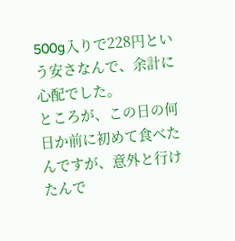500g入りで228円という安さなんで、余計に心配でした。
ところが、この日の何日か前に初めて食べたんですが、意外と行けたんで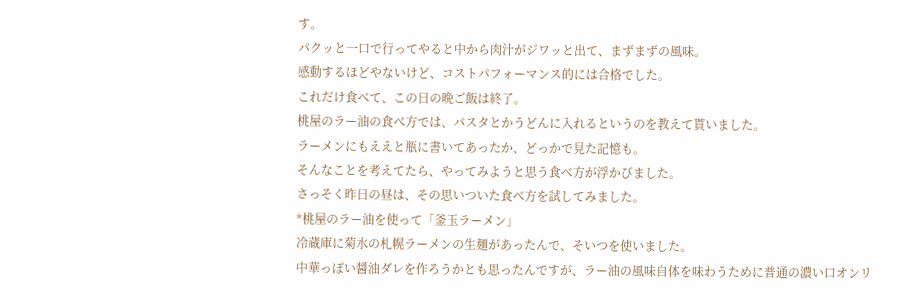す。
パクッと一口で行ってやると中から肉汁がジワッと出て、まずまずの風味。
感動するほどやないけど、コストパフォーマンス的には合格でした。
これだけ食べて、この日の晩ご飯は終了。
桃屋のラー油の食べ方では、パスタとかうどんに入れるというのを教えて貰いました。
ラーメンにもええと瓶に書いてあったか、どっかで見た記憶も。
そんなことを考えてたら、やってみようと思う食べ方が浮かびました。
さっそく昨日の昼は、その思いついた食べ方を試してみました。
*桃屋のラー油を使って「釜玉ラーメン」
冷蔵庫に菊水の札幌ラーメンの生麺があったんで、そいつを使いました。
中華っぽい醤油ダレを作ろうかとも思ったんですが、ラー油の風味自体を味わうために普通の濃い口オンリ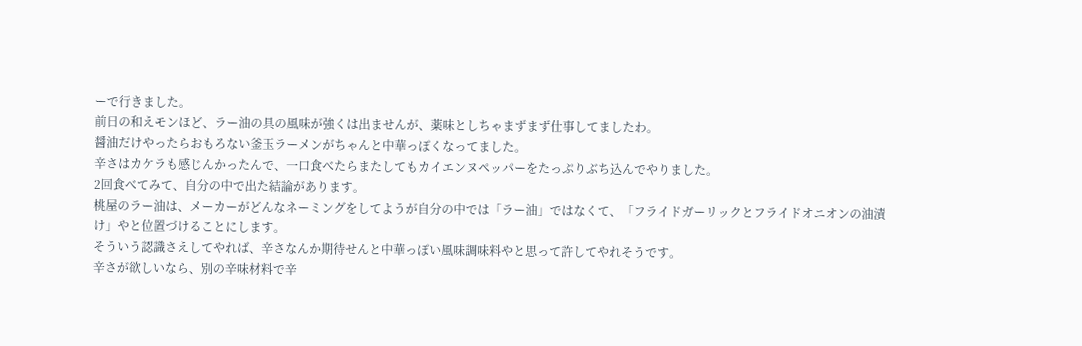ーで行きました。
前日の和えモンほど、ラー油の具の風味が強くは出ませんが、薬味としちゃまずまず仕事してましたわ。
醤油だけやったらおもろない釜玉ラーメンがちゃんと中華っぽくなってました。
辛さはカケラも感じんかったんで、一口食べたらまたしてもカイエンヌペッパーをたっぷりぶち込んでやりました。
2回食べてみて、自分の中で出た結論があります。
桃屋のラー油は、メーカーがどんなネーミングをしてようが自分の中では「ラー油」ではなくて、「フライドガーリックとフライドオニオンの油漬け」やと位置づけることにします。
そういう認識さえしてやれば、辛さなんか期待せんと中華っぽい風味調味料やと思って許してやれそうです。
辛さが欲しいなら、別の辛味材料で辛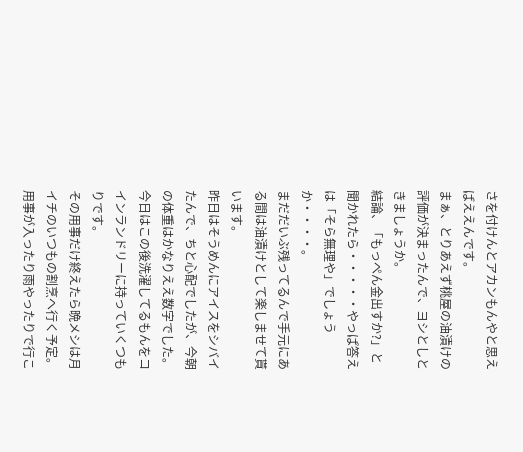さを付けんとアカンもんやと思えばええんです。
まぁ、とりあえず桃屋の油漬けの評価が決まったんで、ヨシとしときましょうか。
結論、「もっぺん金出すか?」と聞かれたら・・・・・やっぱ答えは「そら無理や」でしょうか・・・・。
まだだいぶ残ってるんで手元にある間は油漬けとして楽しませて貰います。
昨日はそうめんにアイスをシバイたんで、ちと心配でしたが、今朝の体重はかなりええ数字でした。
今日はこの後洗濯してるもんをコインランドリーに持っていくつもりです。
その用事だけ終えたら晩メシは月イチのいつもの割烹へ行く予定。
用事が入ったり雨やったりで行こ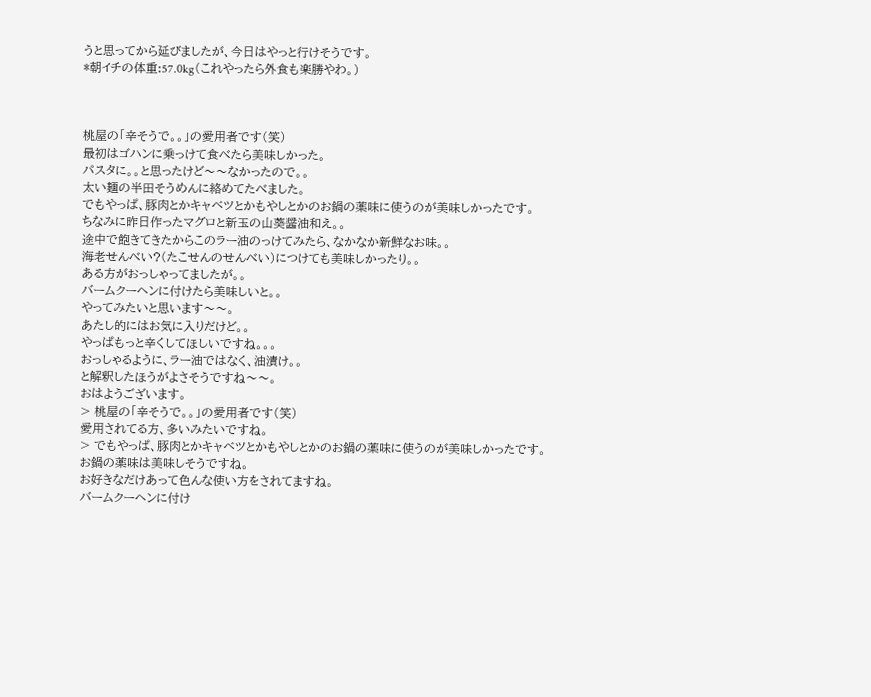うと思ってから延びましたが、今日はやっと行けそうです。
*朝イチの体重:57.0kg(これやったら外食も楽勝やわ。)



桃屋の「辛そうで。。」の愛用者です(笑)
最初はゴハンに乗っけて食べたら美味しかった。
パスタに。。と思ったけど〜〜なかったので。。
太い麺の半田そうめんに絡めてたべました。
でもやっぱ、豚肉とかキャベツとかもやしとかのお鍋の薬味に使うのが美味しかったです。
ちなみに昨日作ったマグロと新玉の山葵醤油和え。。
途中で飽きてきたからこのラー油のっけてみたら、なかなか新鮮なお味。。
海老せんべい?(たこせんのせんべい)につけても美味しかったり。。
ある方がおっしゃってましたが。。
バームクーヘンに付けたら美味しいと。。
やってみたいと思います〜〜。
あたし的にはお気に入りだけど。。
やっぱもっと辛くしてほしいですね。。。
おっしゃるように、ラー油ではなく、油漬け。。
と解釈したほうがよさそうですね〜〜。
おはようございます。
> 桃屋の「辛そうで。。」の愛用者です(笑)
愛用されてる方、多いみたいですね。
> でもやっぱ、豚肉とかキャベツとかもやしとかのお鍋の薬味に使うのが美味しかったです。
お鍋の薬味は美味しそうですね。
お好きなだけあって色んな使い方をされてますね。
バームクーヘンに付け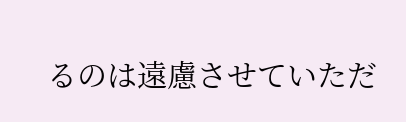るのは遠慮させていただ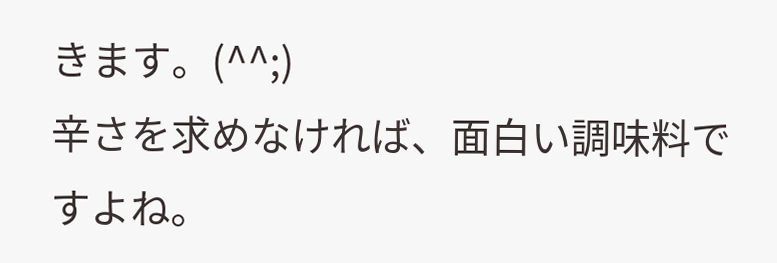きます。(^^;)
辛さを求めなければ、面白い調味料ですよね。